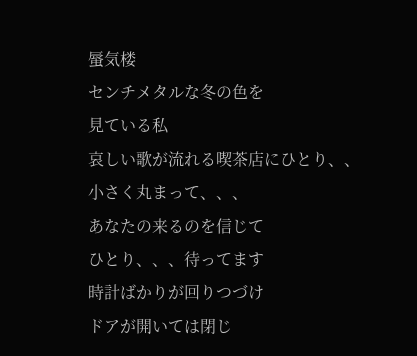蜃気楼
センチメタルな冬の色を
見ている私
哀しい歌が流れる喫茶店にひとり、、
小さく丸まって、、、
あなたの来るのを信じて
ひとり、、、待ってます
時計ばかりが回りつづけ
ドアが開いては閉じ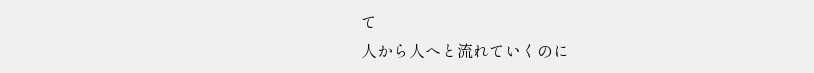て
人から人へと流れていくのに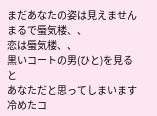まだあなたの姿は見えません
まるで蜃気楼、、
恋は蜃気楼、、
黒いコートの男(ひと)を見ると
あなただと思ってしまいます
冷めたコ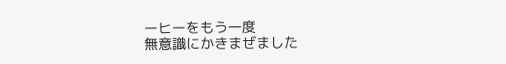ーヒーをもう一度
無意識にかきまぜました